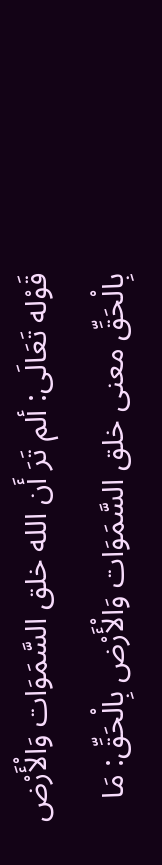قَوْله تَعَالَى: ألم تَرَ أَن الله خلق السَّمَوَات وَالْأَرْض بِالْحَقِّ معنى خلق السَّمَوَات وَالْأَرْض بِالْحَقِّ: مَا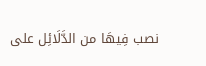نصب فِيهَا من الدَّلَائِل على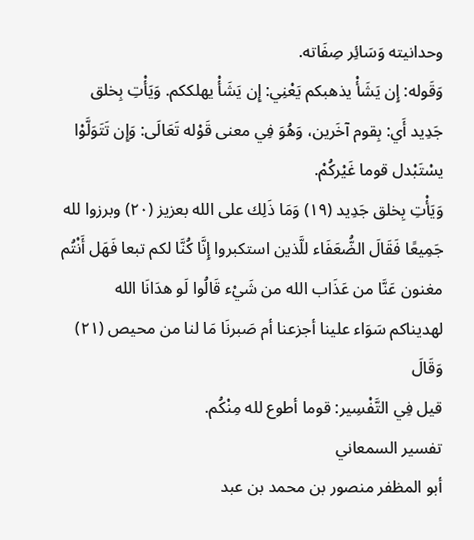وحدانيته وَسَائِر صِفَاته.
وَقَوله: إِن يَشَأْ يذهبكم يَعْنِي: إِن يَشَأْ يهلككم. وَيَأْتِ بِخلق جَدِيد أَي: بِقوم آخَرين، وَهُوَ فِي معنى قَوْله تَعَالَى: وَإِن تَتَوَلَّوْا يسْتَبْدل قوما غَيْركُمْ.
وَيَأْتِ بِخلق جَدِيد (١٩) وَمَا ذَلِك على الله بعزيز (٢٠) وبرزوا لله جَمِيعًا فَقَالَ الضُّعَفَاء للَّذين استكبروا إِنَّا كُنَّا لكم تبعا فَهَل أَنْتُم مغنون عَنَّا من عَذَاب الله من شَيْء قَالُوا لَو هدَانَا الله لهديناكم سَوَاء علينا أجزعنا أم صَبرنَا مَا لنا من محيص (٢١) وَقَالَ
قيل فِي التَّفْسِير: قوما أطوع لله مِنْكُم.
تفسير السمعاني
أبو المظفر منصور بن محمد بن عبد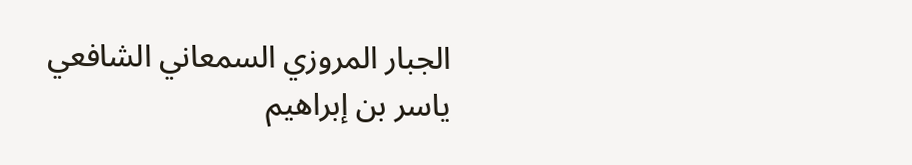الجبار المروزي السمعاني الشافعي
ياسر بن إبراهيم